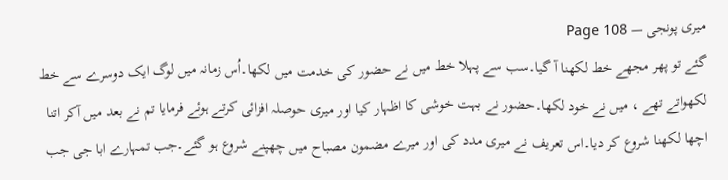میری پونجی — Page 108
گئے تو پھر مجھے خط لکھنا آ گیا۔سب سے پہلا خط میں نے حضور کی خدمت میں لکھا۔اُس زمانہ میں لوگ ایک دوسرے سے خط لکھواتے تھے ، میں نے خود لکھا۔حضور نے بہت خوشی کا اظہار کیا اور میری حوصلہ افزائی کرتے ہوئے فرمایا تم نے بعد میں آکر اتنا اچھا لکھنا شروع کر دیا۔اس تعریف نے میری مدد کی اور میرے مضمون مصباح میں چھپنے شروع ہو گئے۔جب تمہارے ابا جی جب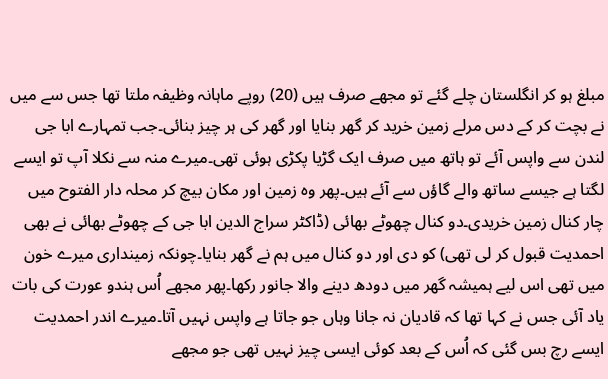مبلغ ہو کر انگلستان چلے گئے تو مجھے صرف ہیں (20) روپے ماہانہ وظیفہ ملتا تھا جس سے میں نے بچت کر کے دس مرلے زمین خرید کر گھر بنایا اور گھر کی ہر چیز بنائی۔جب تمہارے ابا جی لندن سے واپس آئے تو ہاتھ میں صرف ایک گڑیا پکڑی ہوئی تھی۔میرے منہ سے نکلا آپ تو ایسے لگتا ہے جیسے ساتھ والے گاؤں سے آئے ہیں۔پھر وہ زمین اور مکان بیچ کر محلہ دار الفتوح میں چار کنال زمین خریدی۔دو کنال چھوٹے بھائی (ڈاکٹر سراج الدین ابا جی کے چھوٹے بھائی نے بھی احمدیت قبول کر لی تھی) کو دی اور دو کنال میں ہم نے گھر بنایا۔چونکہ زمینداری میرے خون میں تھی اس لیے ہمیشہ گھر میں دودھ دینے والا جانور رکھا۔پھر مجھے اُس ہندو عورت کی بات یاد آئی جس نے کہا تھا کہ قادیان نہ جانا وہاں جو جاتا ہے واپس نہیں آتا۔میرے اندر احمدیت ایسے رچ بس گئی کہ اُس کے بعد کوئی ایسی چیز نہیں تھی جو مجھے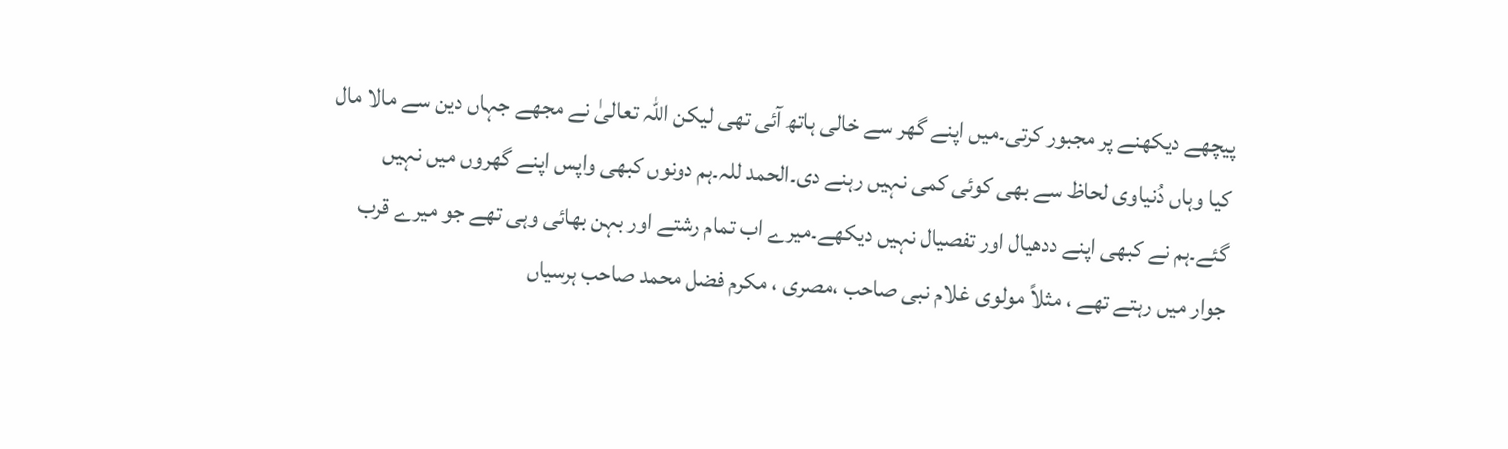پیچھے دیکھنے پر مجبور کرتی۔میں اپنے گھر سے خالی ہاتھ آئی تھی لیکن اللہ تعالیٰ نے مجھے جہاں دین سے مالا مال کیا وہاں دُنیاوی لحاظ سے بھی کوئی کمی نہیں رہنے دی۔الحمد للہ۔ہم دونوں کبھی واپس اپنے گھروں میں نہیں گئے۔ہم نے کبھی اپنے ددھیال اور تفصیال نہیں دیکھے۔میرے اب تمام رشتے اور بہن بھائی وہی تھے جو میرے قرب جوار میں رہتے تھے ، مثلاً مولوی غلام نبی صاحب ،مصری ، مکرم فضل محمد صاحب ہرسیاں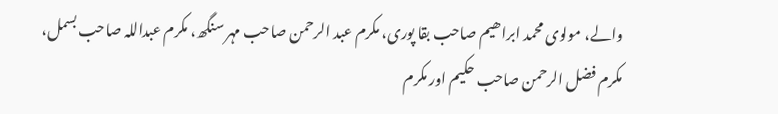والے، مولوی محمد ابراھیم صاحب بقا پوری، مکرم عبد الرحمن صاحب مہر سنگھ، مکرم عبداللہ صاحب بسمل، مکرم فضل الرحمن صاحب حکیم اور مکرم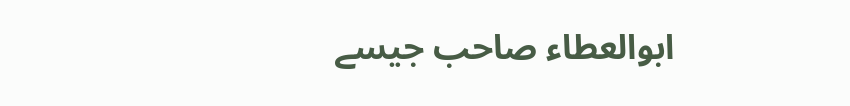ابوالعطاء صاحب جیسے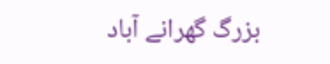بزرگ گھرانے آباد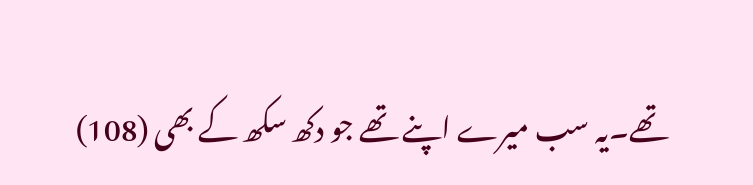تھے۔یہ سب میرے اپنے تھے جو دکھ سکھ کے بھی (108)